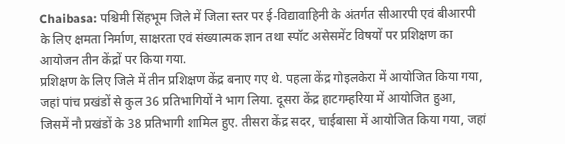Chaibasa: पश्चिमी सिंहभूम जिले में जिला स्तर पर ई-विद्यावाहिनी के अंतर्गत सीआरपी एवं बीआरपी के लिए क्षमता निर्माण, साक्षरता एवं संख्यात्मक ज्ञान तथा स्पॉट असेसमेंट विषयों पर प्रशिक्षण का आयोजन तीन केंद्रों पर किया गया.
प्रशिक्षण के लिए जिले में तीन प्रशिक्षण केंद्र बनाए गए थे. पहला केंद्र गोइलकेरा में आयोजित किया गया, जहां पांच प्रखंडों से कुल 36 प्रतिभागियों ने भाग लिया. दूसरा केंद्र हाटगम्हरिया में आयोजित हुआ, जिसमें नौ प्रखंडों के 38 प्रतिभागी शामिल हुए. तीसरा केंद्र सदर, चाईबासा में आयोजित किया गया, जहां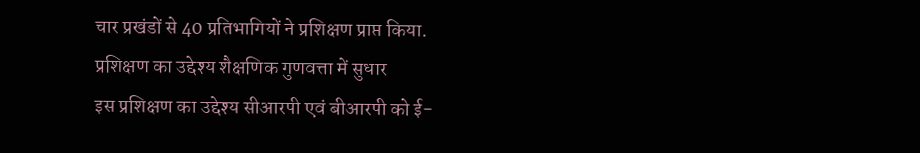चार प्रखंडों से 40 प्रतिभागियों ने प्रशिक्षण प्राप्त किया.
प्रशिक्षण का उद्देश्य शैक्षणिक गुणवत्ता में सुधार
इस प्रशिक्षण का उद्देश्य सीआरपी एवं बीआरपी को ई-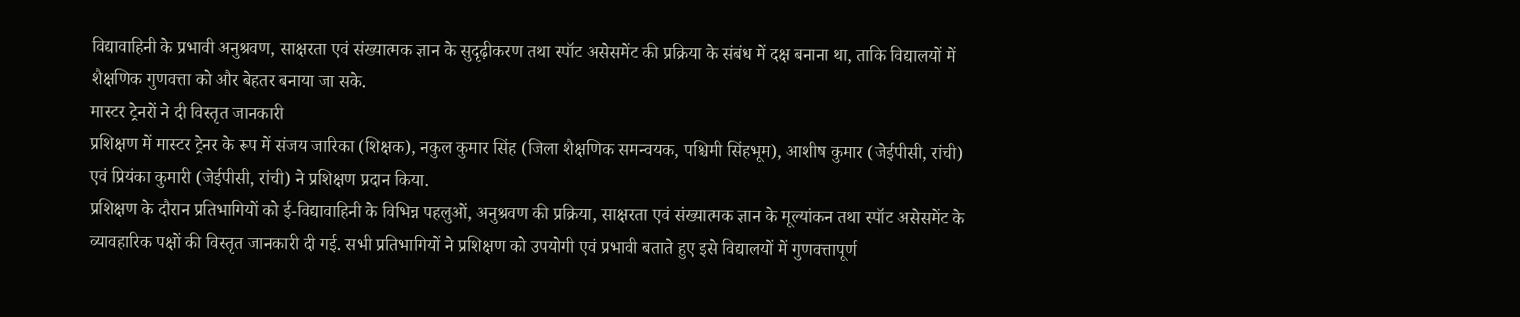विद्यावाहिनी के प्रभावी अनुश्रवण, साक्षरता एवं संख्यात्मक ज्ञान के सुदृढ़ीकरण तथा स्पॉट असेसमेंट की प्रक्रिया के संबंध में दक्ष बनाना था, ताकि विद्यालयों में शैक्षणिक गुणवत्ता को और बेहतर बनाया जा सके.
मास्टर ट्रेनरों ने दी विस्तृत जानकारी
प्रशिक्षण में मास्टर ट्रेनर के रूप में संजय जारिका (शिक्षक), नकुल कुमार सिंह (जिला शैक्षणिक समन्वयक, पश्चिमी सिंहभूम), आशीष कुमार (जेईपीसी, रांची) एवं प्रियंका कुमारी (जेईपीसी, रांची) ने प्रशिक्षण प्रदान किया.
प्रशिक्षण के दौरान प्रतिभागियों को ई-विद्यावाहिनी के विभिन्न पहलुओं, अनुश्रवण की प्रक्रिया, साक्षरता एवं संख्यात्मक ज्ञान के मूल्यांकन तथा स्पॉट असेसमेंट के व्यावहारिक पक्षों की विस्तृत जानकारी दी गई. सभी प्रतिभागियों ने प्रशिक्षण को उपयोगी एवं प्रभावी बताते हुए इसे विद्यालयों में गुणवत्तापूर्ण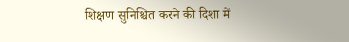शिक्षण सुनिश्चित करने की दिशा में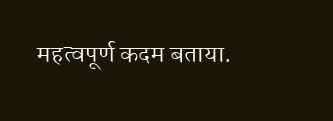महत्वपूर्ण कदम बताया.